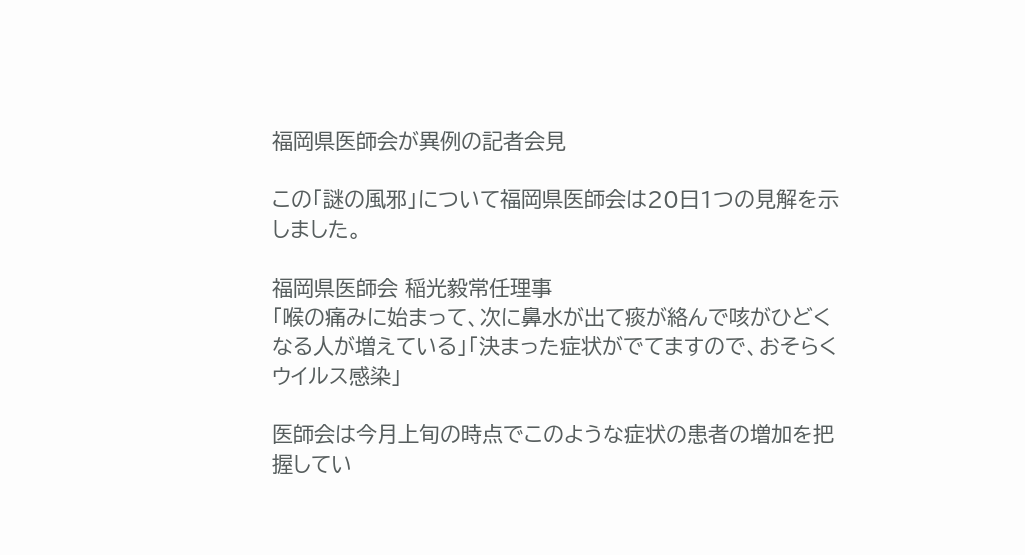福岡県医師会が異例の記者会見

この「謎の風邪」について福岡県医師会は20日1つの見解を示しました。

福岡県医師会 稲光毅常任理事
「喉の痛みに始まって、次に鼻水が出て痰が絡んで咳がひどくなる人が増えている」「決まった症状がでてますので、おそらくウイルス感染」

医師会は今月上旬の時点でこのような症状の患者の増加を把握してい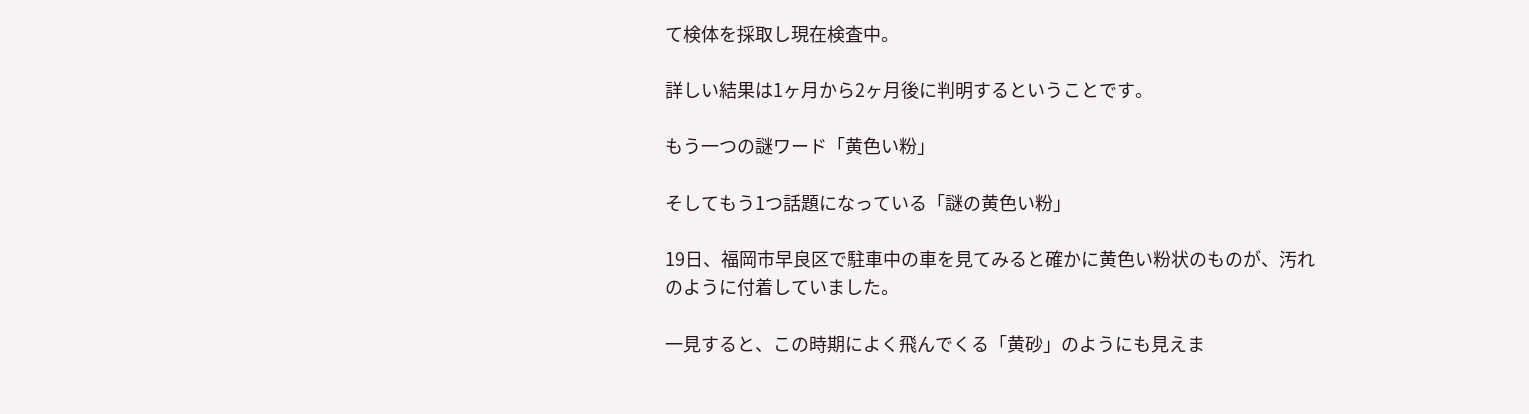て検体を採取し現在検査中。

詳しい結果は1ヶ月から2ヶ月後に判明するということです。

もう一つの謎ワード「黄色い粉」

そしてもう1つ話題になっている「謎の黄色い粉」

19日、福岡市早良区で駐車中の車を見てみると確かに黄色い粉状のものが、汚れのように付着していました。

一見すると、この時期によく飛んでくる「黄砂」のようにも見えま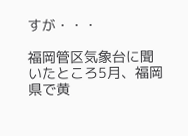すが・・・

福岡管区気象台に聞いたところ5月、福岡県で黄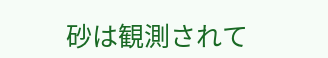砂は観測されて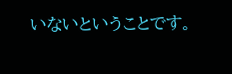いないということです。